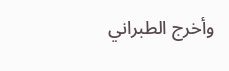وأخرج الطبراني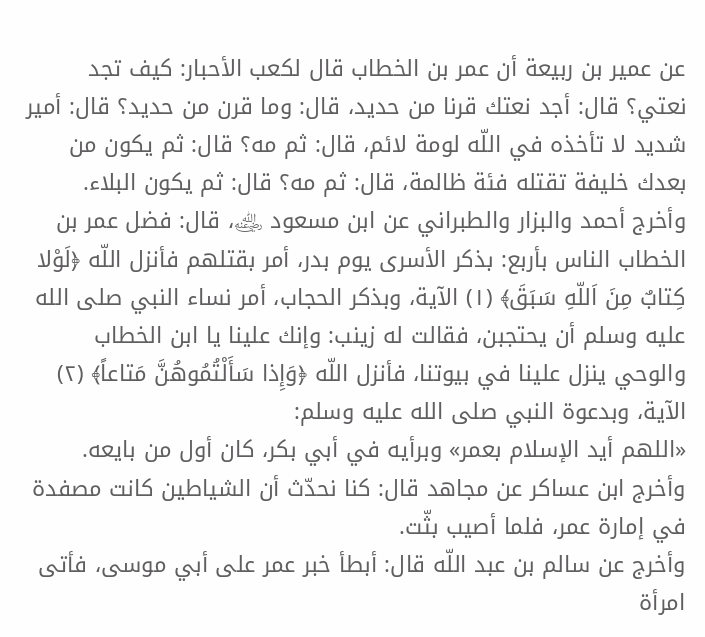عن عمير بن ربيعة أن عمر بن الخطاب قال لكعب الأحبار: كيف تجد نعتي؟ قال: أجد نعتك قرنا من حديد، قال: وما قرن من حديد؟ قال: أمير شديد لا تأخذه في اللّه لومة لائم، قال: ثم مه؟ قال: ثم يكون من بعدك خليفة تقتله فئة ظالمة، قال: ثم مه؟ قال: ثم يكون البلاء.
وأخرج أحمد والبزار والطبراني عن ابن مسعود ﵁، قال: فضل عمر بن الخطاب الناس بأربع: بذكر الأسرى يوم بدر، أمر بقتلهم فأنزل اللّه ﴿لَوْلا كِتابٌ مِنَ اَللّهِ سَبَقَ﴾ (١) الآية، وبذكر الحجاب، أمر نساء النبي صلى الله عليه وسلم أن يحتجبن، فقالت له زينب: وإنك علينا يا ابن الخطاب والوحي ينزل علينا في بيوتنا، فأنزل اللّه ﴿وَإِذا سَأَلْتُمُوهُنَّ مَتاعاً﴾ (٢) الآية، وبدعوة النبي صلى الله عليه وسلم:
«اللهم أيد الإسلام بعمر» وبرأيه في أبي بكر، كان أول من بايعه.
وأخرج ابن عساكر عن مجاهد قال: كنا نحدّث أن الشياطين كانت مصفدة في إمارة عمر، فلما أصيب بثّت.
وأخرج عن سالم بن عبد اللّه قال: أبطأ خبر عمر على أبي موسى، فأتى امرأة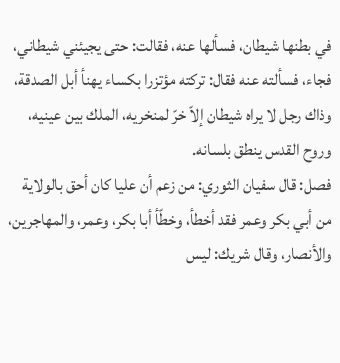في بطنها شيطان، فسألها عنه، فقالت: حتى يجيئني شيطاني، فجاء، فسألته عنه فقال: تركته مؤتزرا بكساء يهنأ أبل الصدقة، وذاك رجل لا يراه شيطان إلاّ خرّ لمنخريه، الملك بين عينيه، وروح القدس ينطق بلسانه.
فصل: قال سفيان الثوري: من زعم أن عليا كان أحق بالولاية من أبي بكر وعمر فقد أخطأ، وخطّأ أبا بكر، وعمر، والمهاجرين، والأنصار، وقال شريك: ليس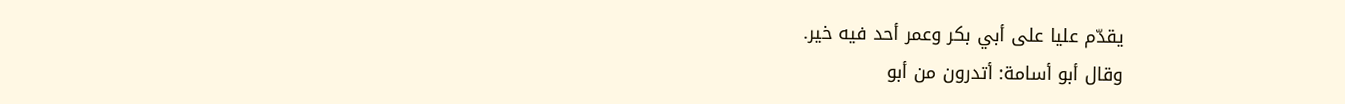يقدّم عليا على أبي بكر وعمر أحد فيه خير.
وقال أبو أسامة: أتدرون من أبو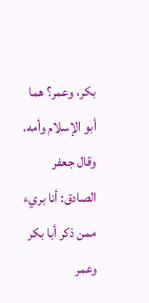بكر، وعمر؟ هما أبو الإسلام وأمه.
وقال جعفر الصادق: أنا بريء ممن ذكر أبا بكر وعمر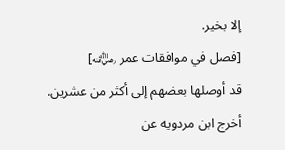إلا بخير.
[فصل في موافقات عمر ﵁]
قد أوصلها بعضهم إلى أكثر من عشرين.
أخرج ابن مردويه عن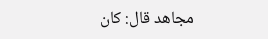مجاهد قال: كان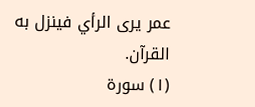عمر يرى الرأي فينزل به القرآن.
(١) سورة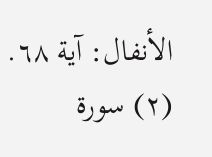الأنفال: آية ٦٨. (٢) سورة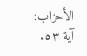الأحزاب: آية ٥٣.